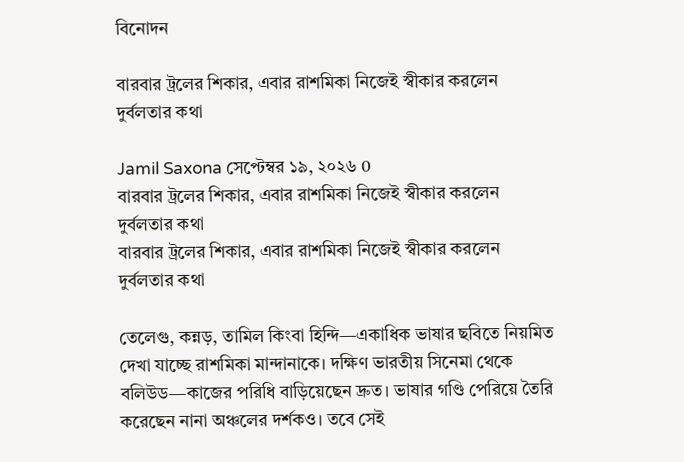বিনোদন

বারবার ট্রলের শিকার, এবার রাশমিকা নিজেই স্বীকার করলেন দুর্বলতার কথা

Jamil Saxona সেপ্টেম্বর ১৯, ২০২৬ 0
বারবার ট্রলের শিকার, এবার রাশমিকা নিজেই স্বীকার করলেন দুর্বলতার কথা
বারবার ট্রলের শিকার, এবার রাশমিকা নিজেই স্বীকার করলেন দুর্বলতার কথা

তেলেগু, কন্নড়, তামিল কিংবা হিন্দি—একাধিক ভাষার ছবিতে নিয়মিত দেখা যাচ্ছে রাশমিকা মান্দানাকে। দক্ষিণ ভারতীয় সিনেমা থেকে বলিউড—কাজের পরিধি বাড়িয়েছেন দ্রুত। ভাষার গণ্ডি পেরিয়ে তৈরি করেছেন নানা অঞ্চলের দর্শকও। তবে সেই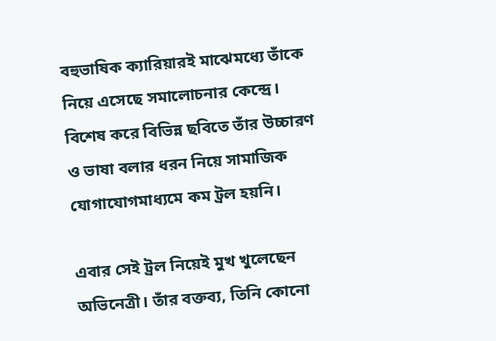বহুভাষিক ক্যারিয়ারই মাঝেমধ্যে তাঁকে নিয়ে এসেছে সমালোচনার কেন্দ্রে। বিশেষ করে বিভিন্ন ছবিতে তাঁর উচ্চারণ ও ভাষা বলার ধরন নিয়ে সামাজিক যোগাযোগমাধ্যমে কম ট্রল হয়নি।

এবার সেই ট্রল নিয়েই মুখ খুলেছেন অভিনেত্রী। তাঁর বক্তব্য, তিনি কোনো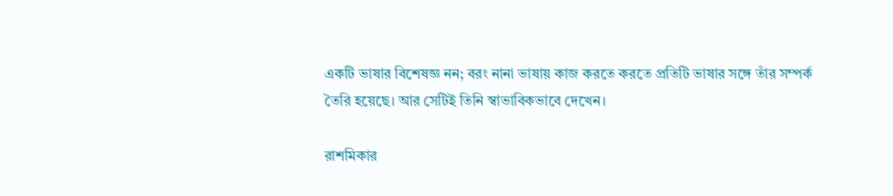একটি ভাষার বিশেষজ্ঞ নন; বরং নানা ভাষায় কাজ করতে করতে প্রতিটি ভাষার সঙ্গে তাঁর সম্পর্ক তৈরি হয়েছে। আর সেটিই তিনি স্বাভাবিকভাবে দেখেন।

রাশমিকার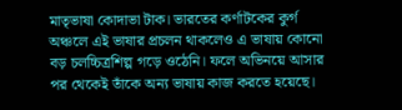মাতৃভাষা কোদাভা টাক। ভারতের কর্ণাটকের কুর্গ অঞ্চলে এই ভাষার প্রচলন থাকলেও এ ভাষায় কোনো বড় চলচ্চিত্রশিল্প গড়ে ওঠেনি। ফলে অভিনয়ে আসার পর থেকেই তাঁকে অন্য ভাষায় কাজ করতে হয়েছে।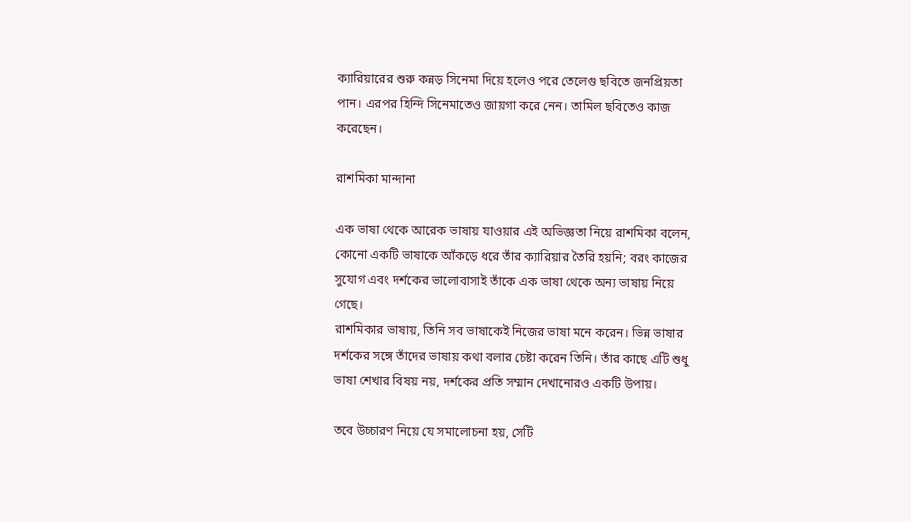ক্যারিয়ারের শুরু কন্নড় সিনেমা দিয়ে হলেও পরে তেলেগু ছবিতে জনপ্রিয়তা পান। এরপর হিন্দি সিনেমাতেও জায়গা করে নেন। তামিল ছবিতেও কাজ করেছেন।

রাশমিকা মান্দানা

এক ভাষা থেকে আরেক ভাষায় যাওয়ার এই অভিজ্ঞতা নিয়ে রাশমিকা বলেন, কোনো একটি ভাষাকে আঁকড়ে ধরে তাঁর ক্যারিয়ার তৈরি হয়নি; বরং কাজের সুযোগ এবং দর্শকের ভালোবাসাই তাঁকে এক ভাষা থেকে অন্য ভাষায় নিয়ে গেছে।
রাশমিকার ভাষায়, তিনি সব ভাষাকেই নিজের ভাষা মনে করেন। ভিন্ন ভাষার দর্শকের সঙ্গে তাঁদের ভাষায় কথা বলার চেষ্টা করেন তিনি। তাঁর কাছে এটি শুধু ভাষা শেখার বিষয় নয়, দর্শকের প্রতি সম্মান দেখানোরও একটি উপায়।

তবে উচ্চারণ নিয়ে যে সমালোচনা হয়, সেটি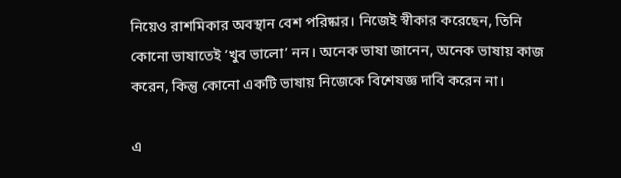নিয়েও রাশমিকার অবস্থান বেশ পরিষ্কার। নিজেই স্বীকার করেছেন, তিনি কোনো ভাষাতেই ‘খুব ভালো’ নন। অনেক ভাষা জানেন, অনেক ভাষায় কাজ করেন, কিন্তু কোনো একটি ভাষায় নিজেকে বিশেষজ্ঞ দাবি করেন না।

এ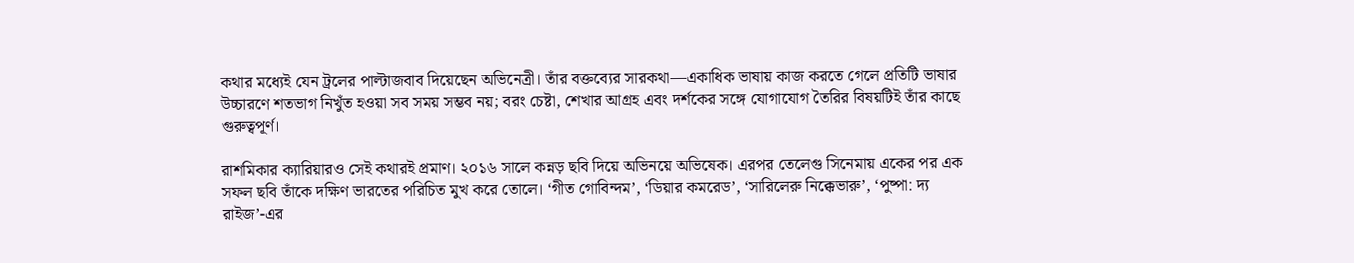কথার মধ্যেই যেন ট্রলের পাল্টাজবাব দিয়েছেন অভিনেত্রী। তাঁর বক্তব্যের সারকথা—একাধিক ভাষায় কাজ করতে গেলে প্রতিটি ভাষার উচ্চারণে শতভাগ নিখুঁত হওয়া সব সময় সম্ভব নয়; বরং চেষ্টা, শেখার আগ্রহ এবং দর্শকের সঙ্গে যোগাযোগ তৈরির বিষয়টিই তাঁর কাছে গুরুত্বপূর্ণ।

রাশমিকার ক্যারিয়ারও সেই কথারই প্রমাণ। ২০১৬ সালে কন্নড় ছবি দিয়ে অভিনয়ে অভিষেক। এরপর তেলেগু সিনেমায় একের পর এক সফল ছবি তাঁকে দক্ষিণ ভারতের পরিচিত মুখ করে তোলে। ‘গীত গোবিন্দম’, ‘ডিয়ার কমরেড’, ‘সারিলেরু নিক্কেভারু’, ‘পুষ্পা: দ্য রাইজ’-এর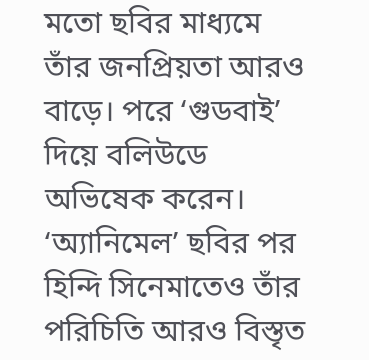মতো ছবির মাধ্যমে তাঁর জনপ্রিয়তা আরও বাড়ে। পরে ‘গুডবাই’ দিয়ে বলিউডে অভিষেক করেন। ‘অ্যানিমেল’ ছবির পর হিন্দি সিনেমাতেও তাঁর পরিচিতি আরও বিস্তৃত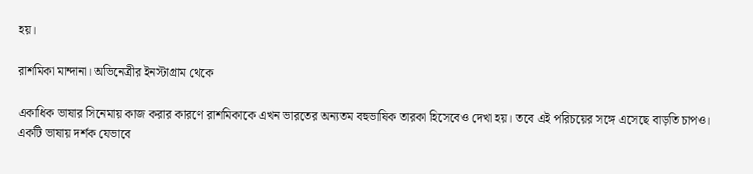হয়।

রাশমিকা মান্দানা। অভিনেত্রীর ইনস্টাগ্রাম থেকে

একাধিক ভাষার সিনেমায় কাজ করার কারণে রাশমিকাকে এখন ভারতের অন্যতম বহুভাষিক তারকা হিসেবেও দেখা হয়। তবে এই পরিচয়ের সঙ্গে এসেছে বাড়তি চাপও। একটি ভাষায় দর্শক যেভাবে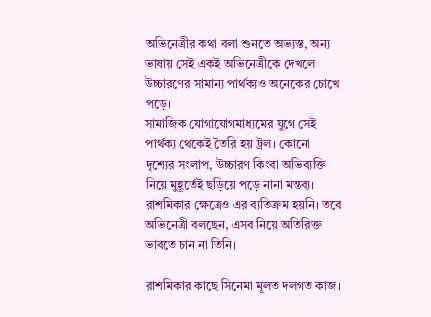অভিনেত্রীর কথা বলা শুনতে অভ্যস্ত, অন্য ভাষায় সেই একই অভিনেত্রীকে দেখলে উচ্চারণের সামান্য পার্থক্যও অনেকের চোখে পড়ে।
সামাজিক যোগাযোগমাধ্যমের যুগে সেই পার্থক্য থেকেই তৈরি হয় ট্রল। কোনো দৃশ্যের সংলাপ, উচ্চারণ কিংবা অভিব্যক্তি নিয়ে মুহূর্তেই ছড়িয়ে পড়ে নানা মন্তব্য। রাশমিকার ক্ষেত্রেও এর ব্যতিক্রম হয়নি। তবে অভিনেত্রী বলছেন, এসব নিয়ে অতিরিক্ত ভাবতে চান না তিনি।

রাশমিকার কাছে সিনেমা মূলত দলগত কাজ।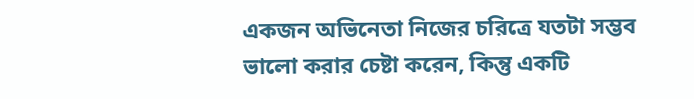একজন অভিনেতা নিজের চরিত্রে যতটা সম্ভব ভালো করার চেষ্টা করেন, কিন্তু একটি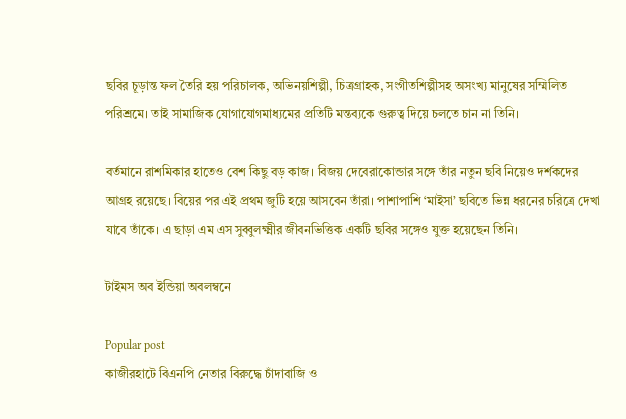ছবির চূড়ান্ত ফল তৈরি হয় পরিচালক, অভিনয়শিল্পী, চিত্রগ্রাহক, সংগীতশিল্পীসহ অসংখ্য মানুষের সম্মিলিত পরিশ্রমে। তাই সামাজিক যোগাযোগমাধ্যমের প্রতিটি মন্তব্যকে গুরুত্ব দিয়ে চলতে চান না তিনি।

বর্তমানে রাশমিকার হাতেও বেশ কিছু বড় কাজ। বিজয় দেবেরাকোন্ডার সঙ্গে তাঁর নতুন ছবি নিয়েও দর্শকদের আগ্রহ রয়েছে। বিয়ের পর এই প্রথম জুটি হয়ে আসবেন তাঁরা। পাশাপাশি ‘মাইসা’ ছবিতে ভিন্ন ধরনের চরিত্রে দেখা যাবে তাঁকে। এ ছাড়া এম এস সুব্বুলক্ষ্মীর জীবনভিত্তিক একটি ছবির সঙ্গেও যুক্ত হয়েছেন তিনি।

টাইমস অব ইন্ডিয়া অবলম্বনে

Popular post
কাজীরহাটে বিএনপি নেতার বিরুদ্ধে চাঁদাবাজি ও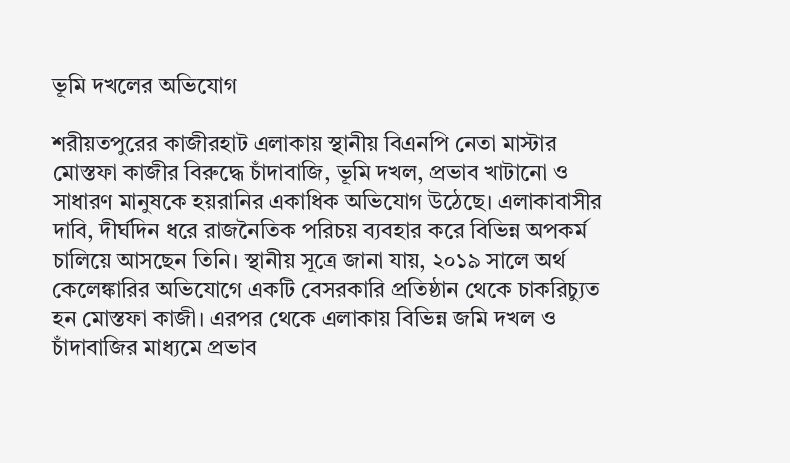ভূমি দখলের অভিযোগ

শরীয়তপুরের কাজীরহাট এলাকায় স্থানীয় বিএনপি নেতা মাস্টার মোস্তফা কাজীর বিরুদ্ধে চাঁদাবাজি, ভূমি দখল, প্রভাব খাটানো ও সাধারণ মানুষকে হয়রানির একাধিক অভিযোগ উঠেছে। এলাকাবাসীর দাবি, দীর্ঘদিন ধরে রাজনৈতিক পরিচয় ব্যবহার করে বিভিন্ন অপকর্ম চালিয়ে আসছেন তিনি। স্থানীয় সূত্রে জানা যায়, ২০১৯ সালে অর্থ কেলেঙ্কারির অভিযোগে একটি বেসরকারি প্রতিষ্ঠান থেকে চাকরিচ্যুত হন মোস্তফা কাজী। এরপর থেকে এলাকায় বিভিন্ন জমি দখল ও চাঁদাবাজির মাধ্যমে প্রভাব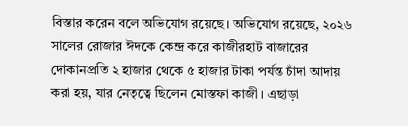বিস্তার করেন বলে অভিযোগ রয়েছে। অভিযোগ রয়েছে, ২০২৬ সালের রোজার ঈদকে কেন্দ্র করে কাজীরহাট বাজারের দোকানপ্রতি ২ হাজার থেকে ৫ হাজার টাকা পর্যন্ত চাঁদা আদায় করা হয়, যার নেতৃত্বে ছিলেন মোস্তফা কাজী। এছাড়া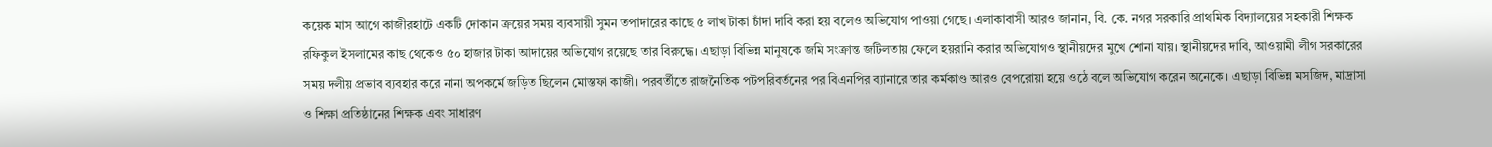কয়েক মাস আগে কাজীরহাটে একটি দোকান ক্রয়ের সময় ব্যবসায়ী সুমন তপাদারের কাছে ৫ লাখ টাকা চাঁদা দাবি করা হয় বলেও অভিযোগ পাওয়া গেছে। এলাকাবাসী আরও জানান, বি. কে. নগর সরকারি প্রাথমিক বিদ্যালয়ের সহকারী শিক্ষক রফিকুল ইসলামের কাছ থেকেও ৫০ হাজার টাকা আদায়ের অভিযোগ রয়েছে তার বিরুদ্ধে। এছাড়া বিভিন্ন মানুষকে জমি সংক্রান্ত জটিলতায় ফেলে হয়রানি করার অভিযোগও স্থানীয়দের মুখে শোনা যায়। স্থানীয়দের দাবি, আওয়ামী লীগ সরকারের সময় দলীয় প্রভাব ব্যবহার করে নানা অপকর্মে জড়িত ছিলেন মোস্তফা কাজী। পরবর্তীতে রাজনৈতিক পটপরিবর্তনের পর বিএনপির ব্যানারে তার কর্মকাণ্ড আরও বেপরোয়া হয়ে ওঠে বলে অভিযোগ করেন অনেকে। এছাড়া বিভিন্ন মসজিদ, মাদ্রাসা ও শিক্ষা প্রতিষ্ঠানের শিক্ষক এবং সাধারণ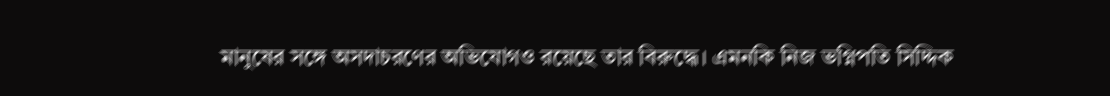মানুষের সঙ্গে অসদাচরণের অভিযোগও রয়েছে তার বিরুদ্ধে। এমনকি নিজ ভগ্নিপতি সিদ্দিক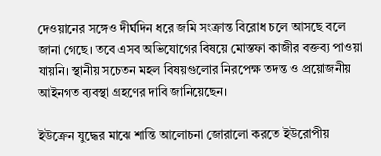দেওয়ানের সঙ্গেও দীর্ঘদিন ধরে জমি সংক্রান্ত বিরোধ চলে আসছে বলে জানা গেছে। তবে এসব অভিযোগের বিষয়ে মোস্তফা কাজীর বক্তব্য পাওয়া যায়নি। স্থানীয় সচেতন মহল বিষয়গুলোর নিরপেক্ষ তদন্ত ও প্রয়োজনীয় আইনগত ব্যবস্থা গ্রহণের দাবি জানিয়েছেন।

ইউক্রেন যুদ্ধের মাঝে শান্তি আলোচনা জোরালো করতে ইউরোপীয়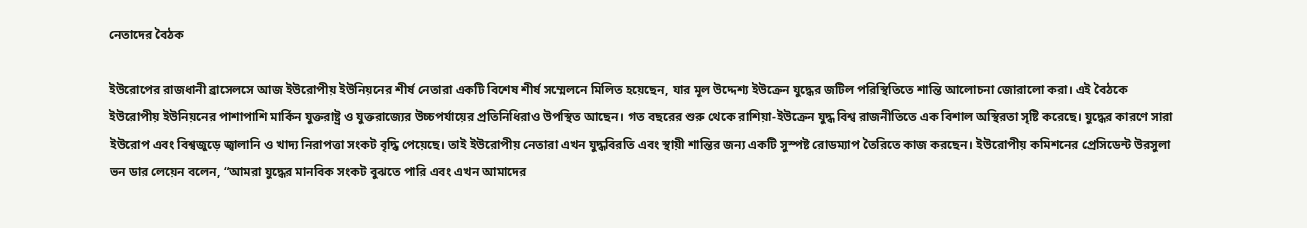নেতাদের বৈঠক

ইউরোপের রাজধানী ব্রাসেলসে আজ ইউরোপীয় ইউনিয়নের শীর্ষ নেতারা একটি বিশেষ শীর্ষ সম্মেলনে মিলিত হয়েছেন, যার মূল উদ্দেশ্য ইউক্রেন যুদ্ধের জটিল পরিস্থিতিতে শান্তি আলোচনা জোরালো করা। এই বৈঠকে ইউরোপীয় ইউনিয়নের পাশাপাশি মার্কিন যুক্তরাষ্ট্র ও যুক্তরাজ্যের উচ্চপর্যায়ের প্রতিনিধিরাও উপস্থিত আছেন। গত বছরের শুরু থেকে রাশিয়া-ইউক্রেন যুদ্ধ বিশ্ব রাজনীতিতে এক বিশাল অস্থিরতা সৃষ্টি করেছে। যুদ্ধের কারণে সারা ইউরোপ এবং বিশ্বজুড়ে জ্বালানি ও খাদ্য নিরাপত্তা সংকট বৃদ্ধি পেয়েছে। তাই ইউরোপীয় নেতারা এখন যুদ্ধবিরতি এবং স্থায়ী শান্তির জন্য একটি সুস্পষ্ট রোডম্যাপ তৈরিতে কাজ করছেন। ইউরোপীয় কমিশনের প্রেসিডেন্ট উরসুলা ভন ডার লেয়েন বলেন, “আমরা যুদ্ধের মানবিক সংকট বুঝতে পারি এবং এখন আমাদের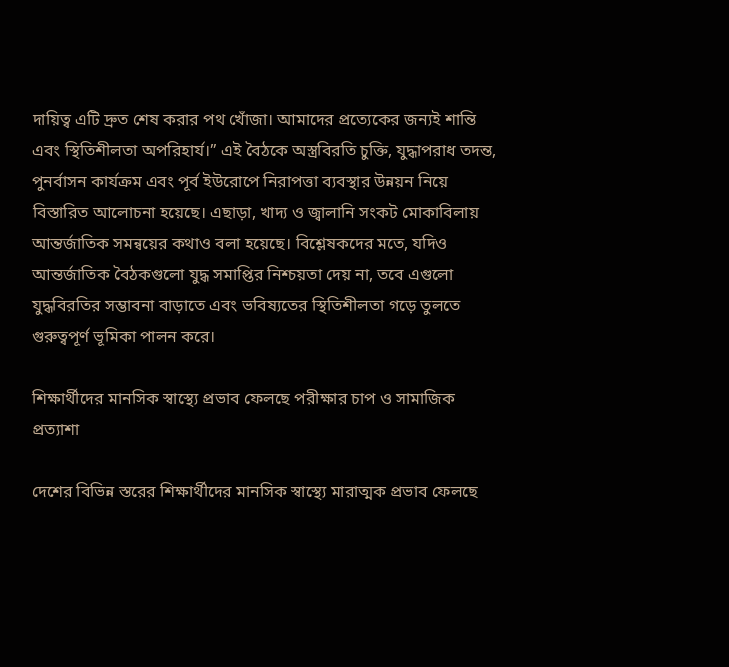দায়িত্ব এটি দ্রুত শেষ করার পথ খোঁজা। আমাদের প্রত্যেকের জন্যই শান্তি এবং স্থিতিশীলতা অপরিহার্য।” এই বৈঠকে অস্ত্রবিরতি চুক্তি, যুদ্ধাপরাধ তদন্ত, পুনর্বাসন কার্যক্রম এবং পূর্ব ইউরোপে নিরাপত্তা ব্যবস্থার উন্নয়ন নিয়ে বিস্তারিত আলোচনা হয়েছে। এছাড়া, খাদ্য ও জ্বালানি সংকট মোকাবিলায় আন্তর্জাতিক সমন্বয়ের কথাও বলা হয়েছে। বিশ্লেষকদের মতে, যদিও আন্তর্জাতিক বৈঠকগুলো যুদ্ধ সমাপ্তির নিশ্চয়তা দেয় না, তবে এগুলো যুদ্ধবিরতির সম্ভাবনা বাড়াতে এবং ভবিষ্যতের স্থিতিশীলতা গড়ে তুলতে গুরুত্বপূর্ণ ভূমিকা পালন করে।

শিক্ষার্থীদের মানসিক স্বাস্থ্যে প্রভাব ফেলছে পরীক্ষার চাপ ও সামাজিক প্রত্যাশা

দেশের বিভিন্ন স্তরের শিক্ষার্থীদের মানসিক স্বাস্থ্যে মারাত্মক প্রভাব ফেলছে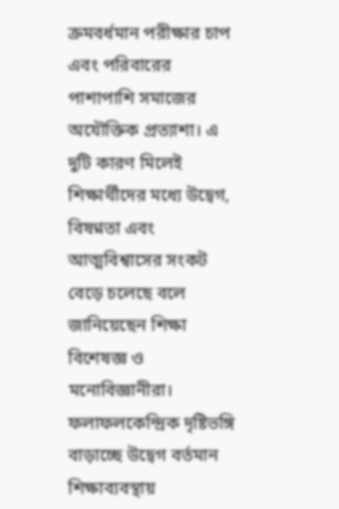ক্রমবর্ধমান পরীক্ষার চাপ এবং পরিবারের পাশাপাশি সমাজের অযৌক্তিক প্রত্যাশা। এ দুটি কারণ মিলেই শিক্ষার্থীদের মধ্যে উদ্বেগ, বিষণ্নতা এবং আত্মবিশ্বাসের সংকট বেড়ে চলেছে বলে জানিয়েছেন শিক্ষা বিশেষজ্ঞ ও মনোবিজ্ঞানীরা।   ফলাফলকেন্দ্রিক দৃষ্টিভঙ্গি বাড়াচ্ছে উদ্বেগ বর্তমান শিক্ষাব্যবস্থায়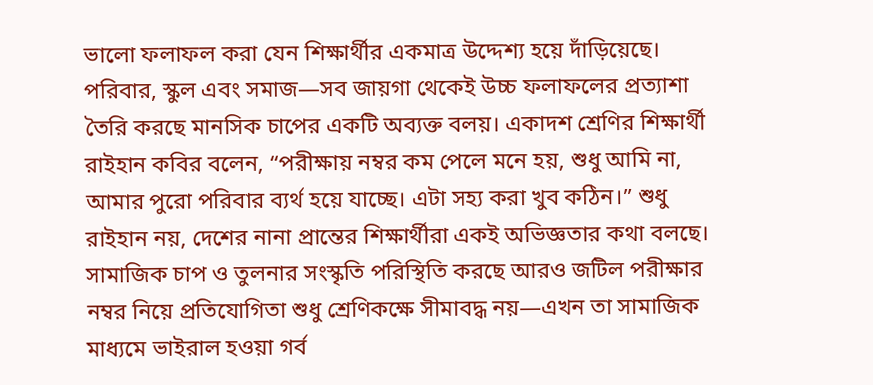ভালো ফলাফল করা যেন শিক্ষার্থীর একমাত্র উদ্দেশ্য হয়ে দাঁড়িয়েছে। পরিবার, স্কুল এবং সমাজ—সব জায়গা থেকেই উচ্চ ফলাফলের প্রত্যাশা তৈরি করছে মানসিক চাপের একটি অব্যক্ত বলয়। একাদশ শ্রেণির শিক্ষার্থী রাইহান কবির বলেন, “পরীক্ষায় নম্বর কম পেলে মনে হয়, শুধু আমি না, আমার পুরো পরিবার ব্যর্থ হয়ে যাচ্ছে। এটা সহ্য করা খুব কঠিন।” শুধু রাইহান নয়, দেশের নানা প্রান্তের শিক্ষার্থীরা একই অভিজ্ঞতার কথা বলছে।   সামাজিক চাপ ও তুলনার সংস্কৃতি পরিস্থিতি করছে আরও জটিল পরীক্ষার নম্বর নিয়ে প্রতিযোগিতা শুধু শ্রেণিকক্ষে সীমাবদ্ধ নয়—এখন তা সামাজিক মাধ্যমে ভাইরাল হওয়া গর্ব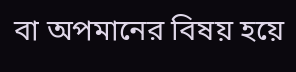বা অপমানের বিষয় হয়ে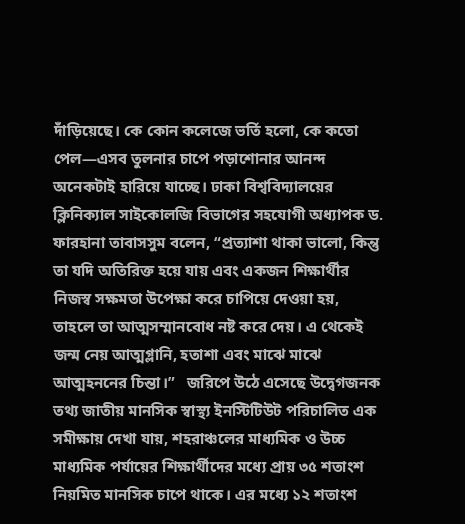দাঁড়িয়েছে। কে কোন কলেজে ভর্তি হলো, কে কতো পেল—এসব তুলনার চাপে পড়াশোনার আনন্দ অনেকটাই হারিয়ে যাচ্ছে। ঢাকা বিশ্ববিদ্যালয়ের ক্লিনিক্যাল সাইকোলজি বিভাগের সহযোগী অধ্যাপক ড. ফারহানা তাবাসসুম বলেন, “প্রত্যাশা থাকা ভালো, কিন্তু তা যদি অতিরিক্ত হয়ে যায় এবং একজন শিক্ষার্থীর নিজস্ব সক্ষমতা উপেক্ষা করে চাপিয়ে দেওয়া হয়, তাহলে তা আত্মসম্মানবোধ নষ্ট করে দেয়। এ থেকেই জন্ম নেয় আত্মগ্লানি, হতাশা এবং মাঝে মাঝে আত্মহননের চিন্তা।”   জরিপে উঠে এসেছে উদ্বেগজনক তথ্য জাতীয় মানসিক স্বাস্থ্য ইনস্টিটিউট পরিচালিত এক সমীক্ষায় দেখা যায়, শহরাঞ্চলের মাধ্যমিক ও উচ্চ মাধ্যমিক পর্যায়ের শিক্ষার্থীদের মধ্যে প্রায় ৩৫ শতাংশ নিয়মিত মানসিক চাপে থাকে। এর মধ্যে ১২ শতাংশ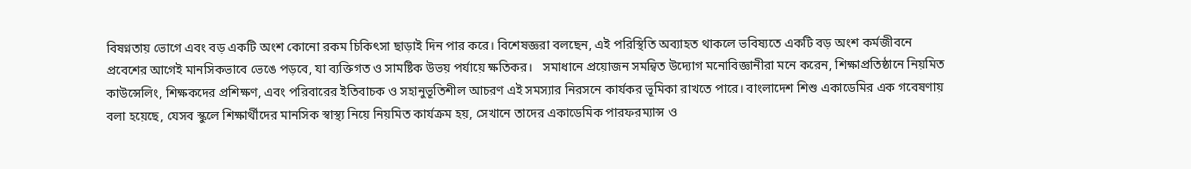বিষণ্নতায় ভোগে এবং বড় একটি অংশ কোনো রকম চিকিৎসা ছাড়াই দিন পার করে। বিশেষজ্ঞরা বলছেন, এই পরিস্থিতি অব্যাহত থাকলে ভবিষ্যতে একটি বড় অংশ কর্মজীবনে প্রবেশের আগেই মানসিকভাবে ভেঙে পড়বে, যা ব্যক্তিগত ও সামষ্টিক উভয় পর্যায়ে ক্ষতিকর।   সমাধানে প্রয়োজন সমন্বিত উদ্যোগ মনোবিজ্ঞানীরা মনে করেন, শিক্ষাপ্রতিষ্ঠানে নিয়মিত কাউন্সেলিং, শিক্ষকদের প্রশিক্ষণ, এবং পরিবারের ইতিবাচক ও সহানুভূতিশীল আচরণ এই সমস্যার নিরসনে কার্যকর ভূমিকা রাখতে পারে। বাংলাদেশ শিশু একাডেমির এক গবেষণায় বলা হয়েছে, যেসব স্কুলে শিক্ষার্থীদের মানসিক স্বাস্থ্য নিয়ে নিয়মিত কার্যক্রম হয়, সেখানে তাদের একাডেমিক পারফরম্যান্স ও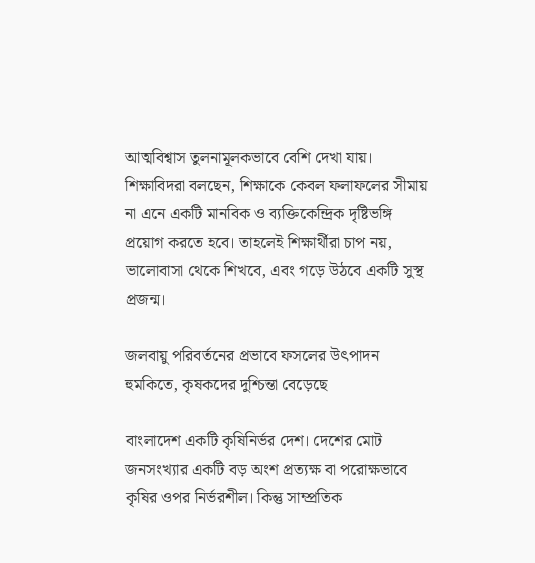আত্মবিশ্বাস তুলনামূলকভাবে বেশি দেখা যায়। শিক্ষাবিদরা বলছেন, শিক্ষাকে কেবল ফলাফলের সীমায় না এনে একটি মানবিক ও ব্যক্তিকেন্দ্রিক দৃষ্টিভঙ্গি প্রয়োগ করতে হবে। তাহলেই শিক্ষার্থীরা চাপ নয়, ভালোবাসা থেকে শিখবে, এবং গড়ে উঠবে একটি সুস্থ প্রজন্ম।

জলবায়ু পরিবর্তনের প্রভাবে ফসলের উৎপাদন হুমকিতে, কৃষকদের দুশ্চিন্তা বেড়েছে

বাংলাদেশ একটি কৃষিনির্ভর দেশ। দেশের মোট জনসংখ্যার একটি বড় অংশ প্রত্যক্ষ বা পরোক্ষভাবে কৃষির ওপর নির্ভরশীল। কিন্তু সাম্প্রতিক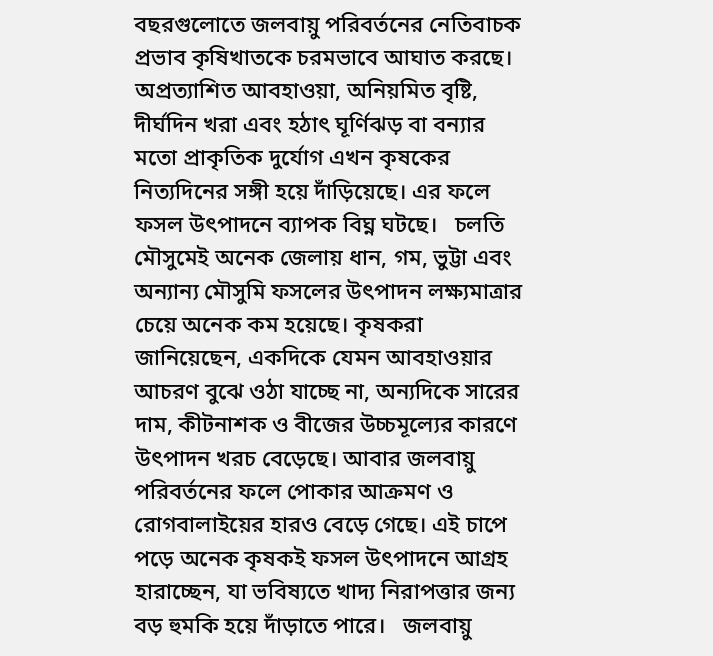বছরগুলোতে জলবায়ু পরিবর্তনের নেতিবাচক প্রভাব কৃষিখাতকে চরমভাবে আঘাত করছে। অপ্রত্যাশিত আবহাওয়া, অনিয়মিত বৃষ্টি, দীর্ঘদিন খরা এবং হঠাৎ ঘূর্ণিঝড় বা বন্যার মতো প্রাকৃতিক দুর্যোগ এখন কৃষকের নিত্যদিনের সঙ্গী হয়ে দাঁড়িয়েছে। এর ফলে ফসল উৎপাদনে ব্যাপক বিঘ্ন ঘটছে।   চলতি মৌসুমেই অনেক জেলায় ধান, গম, ভুট্টা এবং অন্যান্য মৌসুমি ফসলের উৎপাদন লক্ষ্যমাত্রার চেয়ে অনেক কম হয়েছে। কৃষকরা জানিয়েছেন, একদিকে যেমন আবহাওয়ার আচরণ বুঝে ওঠা যাচ্ছে না, অন্যদিকে সারের দাম, কীটনাশক ও বীজের উচ্চমূল্যের কারণে উৎপাদন খরচ বেড়েছে। আবার জলবায়ু পরিবর্তনের ফলে পোকার আক্রমণ ও রোগবালাইয়ের হারও বেড়ে গেছে। এই চাপে পড়ে অনেক কৃষকই ফসল উৎপাদনে আগ্রহ হারাচ্ছেন, যা ভবিষ্যতে খাদ্য নিরাপত্তার জন্য বড় হুমকি হয়ে দাঁড়াতে পারে।   জলবায়ু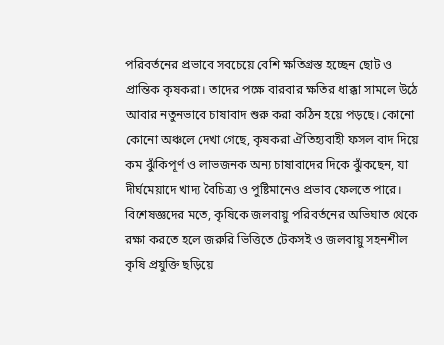পরিবর্তনের প্রভাবে সবচেয়ে বেশি ক্ষতিগ্রস্ত হচ্ছেন ছোট ও প্রান্তিক কৃষকরা। তাদের পক্ষে বারবার ক্ষতির ধাক্কা সামলে উঠে আবার নতুনভাবে চাষাবাদ শুরু করা কঠিন হয়ে পড়ছে। কোনো কোনো অঞ্চলে দেখা গেছে, কৃষকরা ঐতিহ্যবাহী ফসল বাদ দিয়ে কম ঝুঁকিপূর্ণ ও লাভজনক অন্য চাষাবাদের দিকে ঝুঁকছেন, যা দীর্ঘমেয়াদে খাদ্য বৈচিত্র্য ও পুষ্টিমানেও প্রভাব ফেলতে পারে।   বিশেষজ্ঞদের মতে, কৃষিকে জলবায়ু পরিবর্তনের অভিঘাত থেকে রক্ষা করতে হলে জরুরি ভিত্তিতে টেকসই ও জলবায়ু সহনশীল কৃষি প্রযুক্তি ছড়িয়ে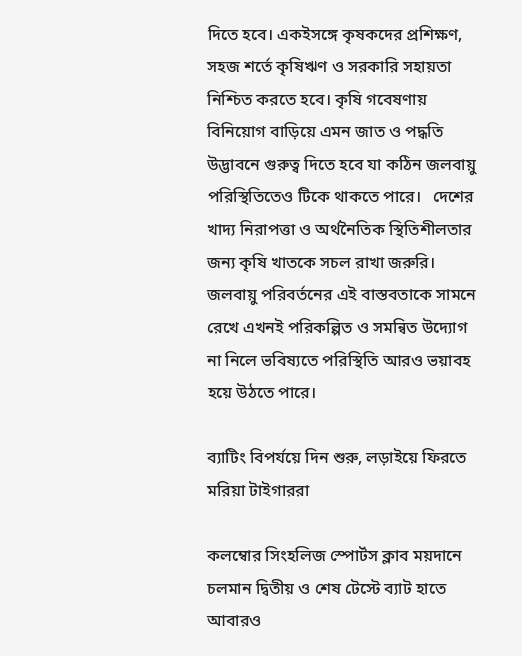দিতে হবে। একইসঙ্গে কৃষকদের প্রশিক্ষণ, সহজ শর্তে কৃষিঋণ ও সরকারি সহায়তা নিশ্চিত করতে হবে। কৃষি গবেষণায় বিনিয়োগ বাড়িয়ে এমন জাত ও পদ্ধতি উদ্ভাবনে গুরুত্ব দিতে হবে যা কঠিন জলবায়ু পরিস্থিতিতেও টিকে থাকতে পারে।   দেশের খাদ্য নিরাপত্তা ও অর্থনৈতিক স্থিতিশীলতার জন্য কৃষি খাতকে সচল রাখা জরুরি। জলবায়ু পরিবর্তনের এই বাস্তবতাকে সামনে রেখে এখনই পরিকল্পিত ও সমন্বিত উদ্যোগ না নিলে ভবিষ্যতে পরিস্থিতি আরও ভয়াবহ হয়ে উঠতে পারে।

ব্যাটিং বিপর্যয়ে দিন শুরু, লড়াইয়ে ফিরতে মরিয়া টাইগাররা

কলম্বোর সিংহলিজ স্পোর্টস ক্লাব ময়দানে চলমান দ্বিতীয় ও শেষ টেস্টে ব্যাট হাতে আবারও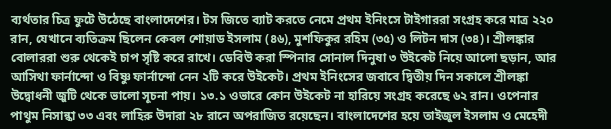ব্যর্থতার চিত্র ফুটে উঠেছে বাংলাদেশের। টস জিতে ব্যাট করতে নেমে প্রথম ইনিংসে টাইগাররা সংগ্রহ করে মাত্র ২২০ রান, যেখানে ব্যতিক্রম ছিলেন কেবল শোয়াড ইসলাম (৪৬), মুশফিকুর রহিম (৩৫) ও লিটন দাস (৩৪)। শ্রীলঙ্কার বোলাররা শুরু থেকেই চাপ সৃষ্টি করে রাখে। ডেবিউ করা স্পিনার সোনাল দিনুষা ৩ উইকেট নিয়ে আলো ছড়ান, আর আসিথা ফার্নান্দো ও বিষ্ণু ফার্নান্দো নেন ২টি করে উইকেট। প্রথম ইনিংসের জবাবে দ্বিতীয় দিন সকালে শ্রীলঙ্কা উদ্বোধনী জুটি থেকে ভালো সূচনা পায়। ১৩.১ ওভারে কোন উইকেট না হারিয়ে সংগ্রহ করেছে ৬২ রান। ওপেনার পাথুম নিসান্কা ৩৩ এবং লাহিরু উদারা ২৮ রানে অপরাজিত রয়েছেন। বাংলাদেশের হয়ে তাইজুল ইসলাম ও মেহেদী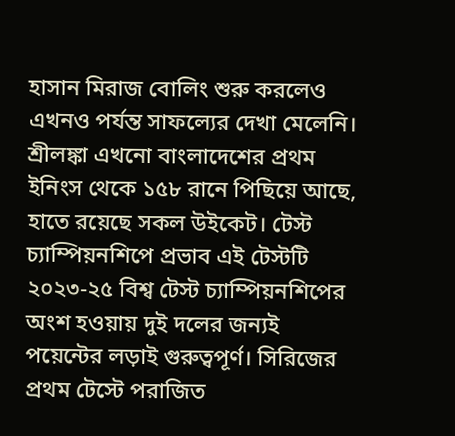হাসান মিরাজ বোলিং শুরু করলেও এখনও পর্যন্ত সাফল্যের দেখা মেলেনি। শ্রীলঙ্কা এখনো বাংলাদেশের প্রথম ইনিংস থেকে ১৫৮ রানে পিছিয়ে আছে, হাতে রয়েছে সকল উইকেট। টেস্ট চ্যাম্পিয়নশিপে প্রভাব এই টেস্টটি ২০২৩-২৫ বিশ্ব টেস্ট চ্যাম্পিয়নশিপের অংশ হওয়ায় দুই দলের জন্যই পয়েন্টের লড়াই গুরুত্বপূর্ণ। সিরিজের প্রথম টেস্টে পরাজিত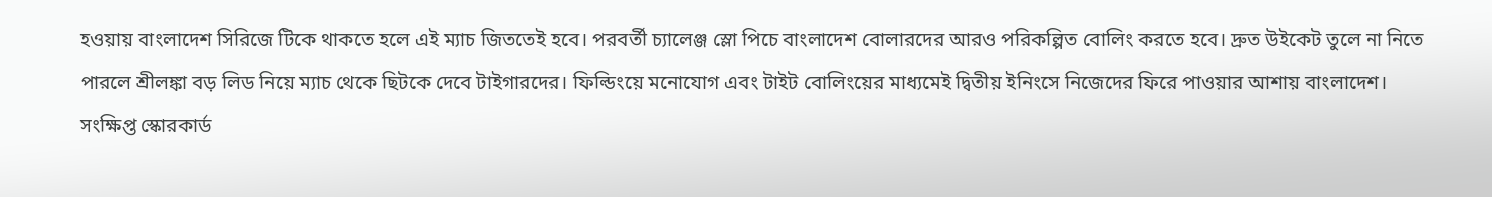হওয়ায় বাংলাদেশ সিরিজে টিকে থাকতে হলে এই ম্যাচ জিততেই হবে। পরবর্তী চ্যালেঞ্জ স্লো পিচে বাংলাদেশ বোলারদের আরও পরিকল্পিত বোলিং করতে হবে। দ্রুত উইকেট তুলে না নিতে পারলে শ্রীলঙ্কা বড় লিড নিয়ে ম্যাচ থেকে ছিটকে দেবে টাইগারদের। ফিল্ডিংয়ে মনোযোগ এবং টাইট বোলিংয়ের মাধ্যমেই দ্বিতীয় ইনিংসে নিজেদের ফিরে পাওয়ার আশায় বাংলাদেশ। সংক্ষিপ্ত স্কোরকার্ড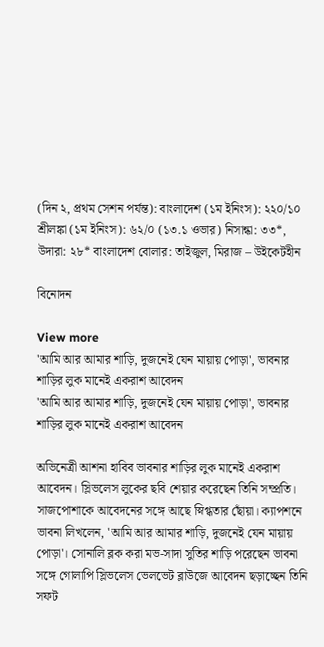(দিন ২, প্রথম সেশন পর্যন্ত): বাংলাদেশ (১ম ইনিংস): ২২০/১০ শ্রীলঙ্কা (১ম ইনিংস): ৬২/০ (১৩.১ ওভার) নিসান্কা: ৩৩*, উদারা: ২৮* বাংলাদেশ বোলার: তাইজুল, মিরাজ – উইকেটহীন

বিনোদন

View more
'আমি আর আমার শাড়ি, দুজনেই যেন মায়ায় পোড়া', ভাবনার শাড়ির লুক মানেই একরাশ আবেদন
'আমি আর আমার শাড়ি, দুজনেই যেন মায়ায় পোড়া', ভাবনার শাড়ির লুক মানেই একরাশ আবেদন

অভিনেত্রী আশনা হাবিব ভাবনার শাড়ির লুক মানেই একরাশ আবেদন। স্লিভলেস লুকের ছবি শেয়ার করেছেন তিনি সম্প্রতি। সাজপোশাকে আবেদনের সঙ্গে আছে স্নিগ্ধতার ছোঁয়া। ক্যাপশনে ভাবনা লিখলেন, 'আমি আর আমার শাড়ি, দুজনেই যেন মায়ায় পোড়া'। সোনালি ব্লক করা মভ-সাদা সুতির শাড়ি পরেছেন ভাবনা সঙ্গে গোলাপি স্লিভলেস ভেলভেট ব্লাউজে আবেদন ছড়াচ্ছেন তিনি সফট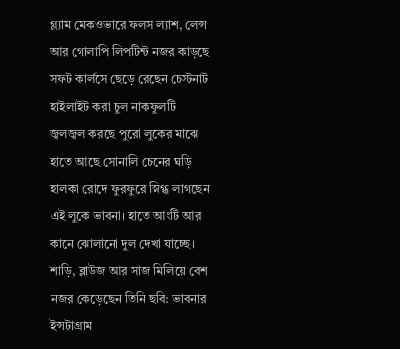গ্ল্যাম মেকওভারে ফলস ল্যাশ, লেন্স আর গোলাপি লিপটিন্ট নজর কাড়ছে সফট কার্লসে ছেড়ে রেছেন চেস্টনাট হাইলাইট করা চুল নাকফুলটি জ্বলজ্বল করছে পুরো লুকের মাঝে হাতে আছে সোনালি চেনের ঘড়ি হালকা রোদে ফুরফুরে স্নিগ্ধ লাগছেন এই লুকে ভাবনা। হাতে আংটি আর কানে ঝোলানো দুল দেখা যাচ্ছে। শাড়ি, ব্লাউজ আর সাজ মিলিয়ে বেশ নজর কেড়েছেন তিনি ছবি: ভাবনার ইন্সটাগ্রাম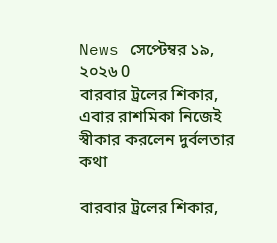News সেপ্টেম্বর ১৯, ২০২৬ 0
বারবার ট্রলের শিকার, এবার রাশমিকা নিজেই স্বীকার করলেন দুর্বলতার কথা

বারবার ট্রলের শিকার,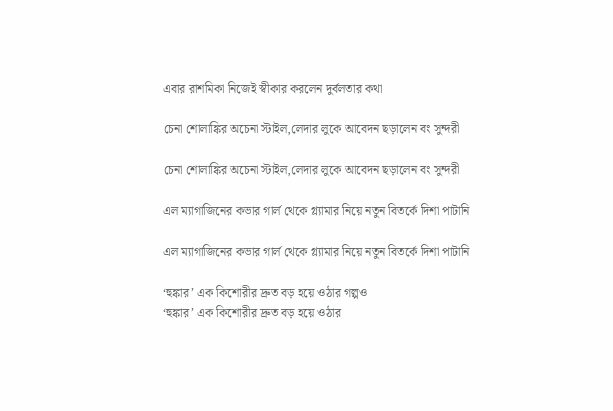এবার রাশমিকা নিজেই স্বীকার করলেন দুর্বলতার কথা

চেনা শোলাঙ্কির অচেনা স্টাইল,লেদার লুকে আবেদন ছড়ালেন বং সুন্দরী

চেনা শোলাঙ্কির অচেনা স্টাইল,লেদার লুকে আবেদন ছড়ালেন বং সুন্দরী

এল ম্যাগাজিনের কভার গার্ল থেকে গ্ল্যামার নিয়ে নতুন বিতর্কে দিশা পাটানি

এল ম্যাগাজিনের কভার গার্ল থেকে গ্ল্যামার নিয়ে নতুন বিতর্কে দিশা পাটানি

‘হুঙ্কার’ এক কিশোরীর দ্রুত বড় হয়ে ওঠার গল্পও
‘হুঙ্কার’ এক কিশোরীর দ্রুত বড় হয়ে ওঠার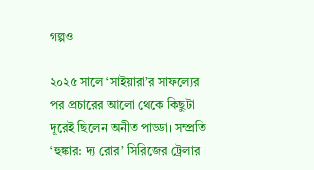গল্পও

২০২৫ সালে ‘সাইয়ারা’র সাফল্যের পর প্রচারের আলো থেকে কিছুটা দূরেই ছিলেন অনীত পাড্ডা। সম্প্রতি ‘হুঙ্কার: দ্য রোর’ সিরিজের ট্রেলার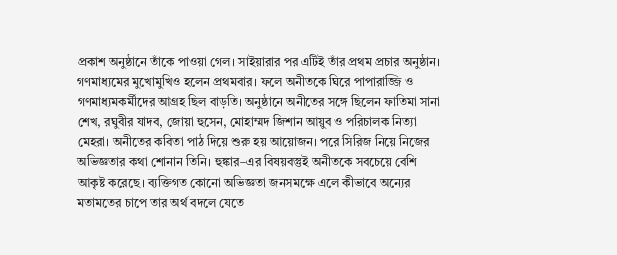প্রকাশ অনুষ্ঠানে তাঁকে পাওয়া গেল। সাইয়ারার পর এটিই তাঁর প্রথম প্রচার অনুষ্ঠান। গণমাধ্যমের মুখোমুখিও হলেন প্রথমবার। ফলে অনীতকে ঘিরে পাপারাজ্জি ও গণমাধ্যমকর্মীদের আগ্রহ ছিল বাড়তি। অনুষ্ঠানে অনীতের সঙ্গে ছিলেন ফাতিমা সানা শেখ, রঘুবীর যাদব, জোয়া হুসেন, মোহাম্মদ জিশান আয়ুব ও পরিচালক নিত্যা মেহরা। অনীতের কবিতা পাঠ দিয়ে শুরু হয় আয়োজন। পরে সিরিজ নিয়ে নিজের অভিজ্ঞতার কথা শোনান তিনি। হুঙ্কার–এর বিষয়বস্তুই অনীতকে সবচেয়ে বেশি আকৃষ্ট করেছে। ব্যক্তিগত কোনো অভিজ্ঞতা জনসমক্ষে এলে কীভাবে অন্যের মতামতের চাপে তার অর্থ বদলে যেতে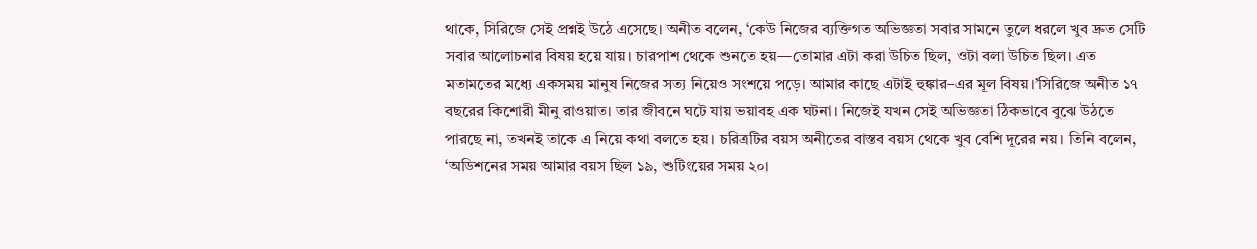থাকে, সিরিজে সেই প্রশ্নই উঠে এসেছে। অনীত বলেন, ‘কেউ নিজের ব্যক্তিগত অভিজ্ঞতা সবার সামনে তুলে ধরলে খুব দ্রুত সেটি সবার আলোচনার বিষয় হয়ে যায়। চারপাশ থেকে শুনতে হয়—তোমার এটা করা উচিত ছিল, ওটা বলা উচিত ছিল। এত মতামতের মধ্যে একসময় মানুষ নিজের সত্য নিয়েও সংশয়ে পড়ে। আমার কাছে এটাই হুঙ্কার–এর মূল বিষয়।’সিরিজে অনীত ১৭ বছরের কিশোরী মীনু রাওয়াত। তার জীবনে ঘটে যায় ভয়াবহ এক ঘটনা। নিজেই যখন সেই অভিজ্ঞতা ঠিকভাবে বুঝে উঠতে পারছে না, তখনই তাকে এ নিয়ে কথা বলতে হয়। চরিত্রটির বয়স অনীতের বাস্তব বয়স থেকে খুব বেশি দূরের নয়। তিনি বলেন, ‘অডিশনের সময় আমার বয়স ছিল ১৯, শুটিংয়ের সময় ২০।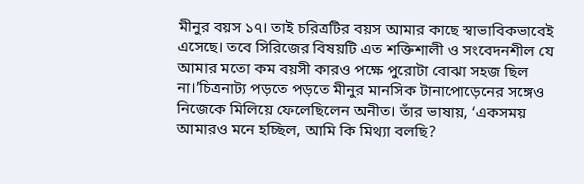মীনুর বয়স ১৭। তাই চরিত্রটির বয়স আমার কাছে স্বাভাবিকভাবেই এসেছে। তবে সিরিজের বিষয়টি এত শক্তিশালী ও সংবেদনশীল যে আমার মতো কম বয়সী কারও পক্ষে পুরোটা বোঝা সহজ ছিল না।’চিত্রনাট্য পড়তে পড়তে মীনুর মানসিক টানাপোড়েনের সঙ্গেও নিজেকে মিলিয়ে ফেলেছিলেন অনীত। তাঁর ভাষায়, ‘একসময় আমারও মনে হচ্ছিল, আমি কি মিথ্যা বলছি?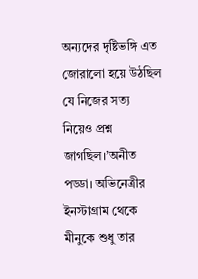অন্যদের দৃষ্টিভঙ্গি এত জোরালো হয়ে উঠছিল যে নিজের সত্য নিয়েও প্রশ্ন জাগছিল।’অনীত পড্ডা। অভিনেত্রীর ইনস্টাগ্রাম থেকে মীনুকে শুধু তার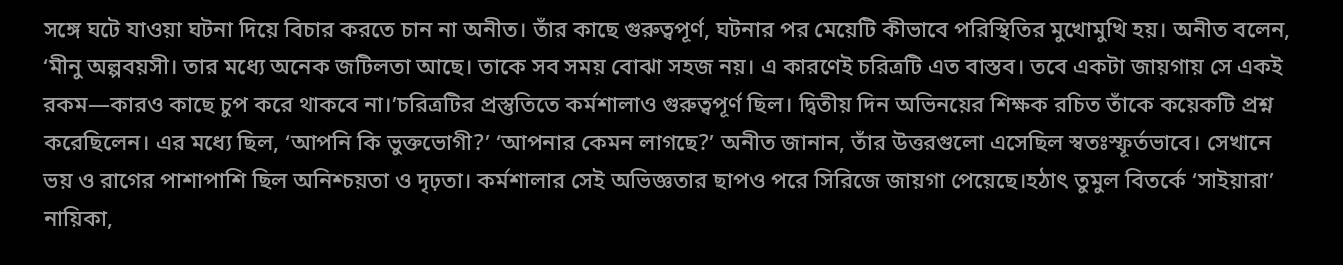সঙ্গে ঘটে যাওয়া ঘটনা দিয়ে বিচার করতে চান না অনীত। তাঁর কাছে গুরুত্বপূর্ণ, ঘটনার পর মেয়েটি কীভাবে পরিস্থিতির মুখোমুখি হয়। অনীত বলেন, ‘মীনু অল্পবয়সী। তার মধ্যে অনেক জটিলতা আছে। তাকে সব সময় বোঝা সহজ নয়। এ কারণেই চরিত্রটি এত বাস্তব। তবে একটা জায়গায় সে একই রকম—কারও কাছে চুপ করে থাকবে না।’চরিত্রটির প্রস্তুতিতে কর্মশালাও গুরুত্বপূর্ণ ছিল। দ্বিতীয় দিন অভিনয়ের শিক্ষক রচিত তাঁকে কয়েকটি প্রশ্ন করেছিলেন। এর মধ্যে ছিল, ‘আপনি কি ভুক্তভোগী?’ ‘আপনার কেমন লাগছে?’ অনীত জানান, তাঁর উত্তরগুলো এসেছিল স্বতঃস্ফূর্তভাবে। সেখানে ভয় ও রাগের পাশাপাশি ছিল অনিশ্চয়তা ও দৃঢ়তা। কর্মশালার সেই অভিজ্ঞতার ছাপও পরে সিরিজে জায়গা পেয়েছে।হঠাৎ তুমুল বিতর্কে ‘সাইয়ারা’ নায়িকা,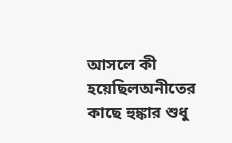আসলে কী হয়েছিলঅনীতের কাছে হুঙ্কার শুধু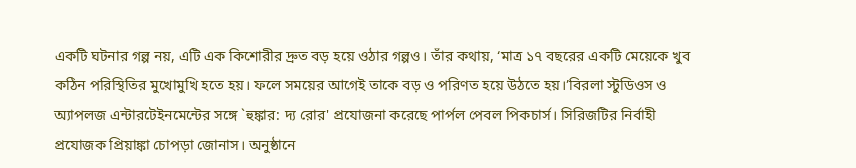একটি ঘটনার গল্প নয়, এটি এক কিশোরীর দ্রুত বড় হয়ে ওঠার গল্পও। তাঁর কথায়, ‘মাত্র ১৭ বছরের একটি মেয়েকে খুব কঠিন পরিস্থিতির মুখোমুখি হতে হয়। ফলে সময়ের আগেই তাকে বড় ও পরিণত হয়ে উঠতে হয়।’বিরলা স্টুডিওস ও অ্যাপলজ এন্টারটেইনমেন্টের সঙ্গে `হুঙ্কার: দ্য রোর' প্রযোজনা করেছে পার্পল পেবল পিকচার্স। সিরিজটির নির্বাহী প্রযোজক প্রিয়াঙ্কা চোপড়া জোনাস। অনুষ্ঠানে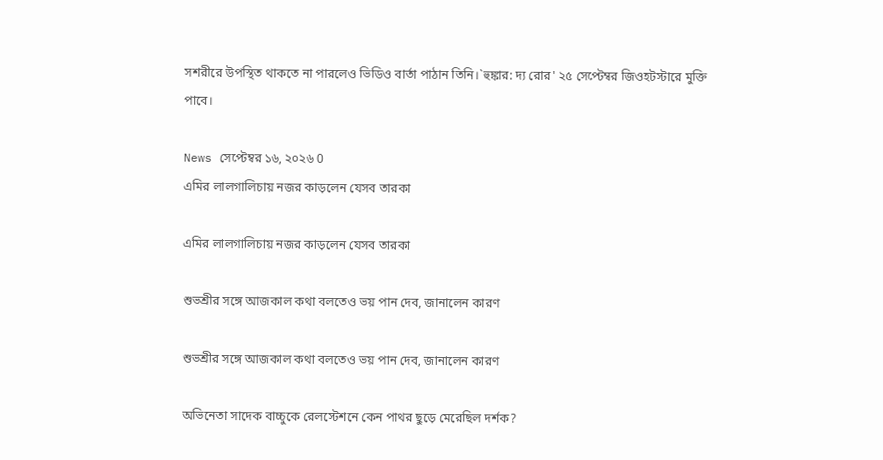সশরীরে উপস্থিত থাকতে না পারলেও ভিডিও বার্তা পাঠান তিনি।`হুঙ্কার: দ্য রোর' ২৫ সেপ্টেম্বর জিওহটস্টারে মুক্তি পাবে।

News সেপ্টেম্বর ১৬, ২০২৬ 0
এমির লালগালিচায় নজর কাড়লেন যেসব তারকা

এমির লালগালিচায় নজর কাড়লেন যেসব তারকা

শুভশ্রীর সঙ্গে আজকাল কথা বলতেও ভয় পান দেব, জানালেন কারণ

শুভশ্রীর সঙ্গে আজকাল কথা বলতেও ভয় পান দেব, জানালেন কারণ

অভিনেতা সাদেক বাচ্চুকে রেলস্টেশনে কেন পাথর ছুড়ে মেরেছিল দর্শক?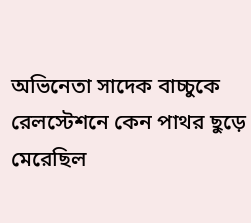অভিনেতা সাদেক বাচ্চুকে রেলস্টেশনে কেন পাথর ছুড়ে মেরেছিল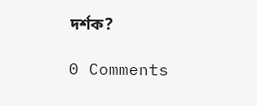দর্শক?

0 Comments